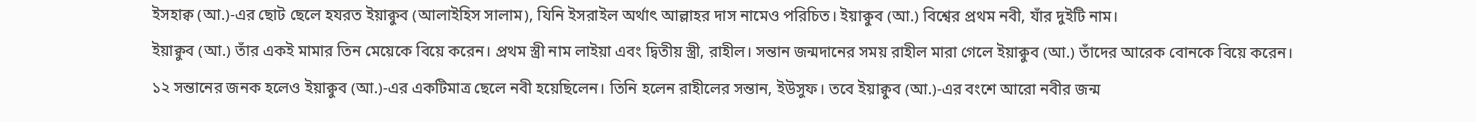ইসহাক্ব (আ.)-এর ছোট ছেলে হযরত ইয়াক্বুব (আলাইহিস সালাম), যিনি ইসরাইল অর্থাৎ আল্লাহর দাস নামেও পরিচিত। ইয়াক্বুব (আ.) বিশ্বের প্রথম নবী, যাঁর দুইটি নাম।
ইয়াক্বুব (আ.) তাঁর একই মামার তিন মেয়েকে বিয়ে করেন। প্রথম স্ত্রী নাম লাইয়া এবং দ্বিতীয় স্ত্রী, রাহীল। সন্তান জন্মদানের সময় রাহীল মারা গেলে ইয়াক্বুব (আ.) তাঁদের আরেক বোনকে বিয়ে করেন।
১২ সন্তানের জনক হলেও ইয়াক্বুব (আ.)-এর একটিমাত্র ছেলে নবী হয়েছিলেন। তিনি হলেন রাহীলের সন্তান, ইউসুফ। তবে ইয়াক্বুব (আ.)-এর বংশে আরো নবীর জন্ম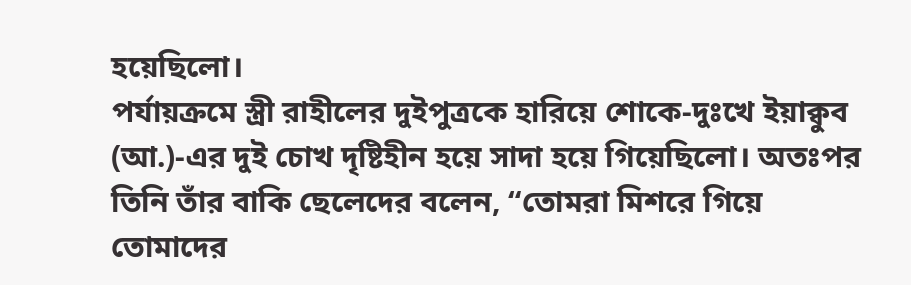হয়েছিলো।
পর্যায়ক্রমে স্ত্রী রাহীলের দুইপুত্রকে হারিয়ে শোকে-দুঃখে ইয়াক্বুব (আ.)-এর দুই চোখ দৃষ্টিহীন হয়ে সাদা হয়ে গিয়েছিলো। অতঃপর তিনি তাঁর বাকি ছেলেদের বলেন, “তোমরা মিশরে গিয়ে তোমাদের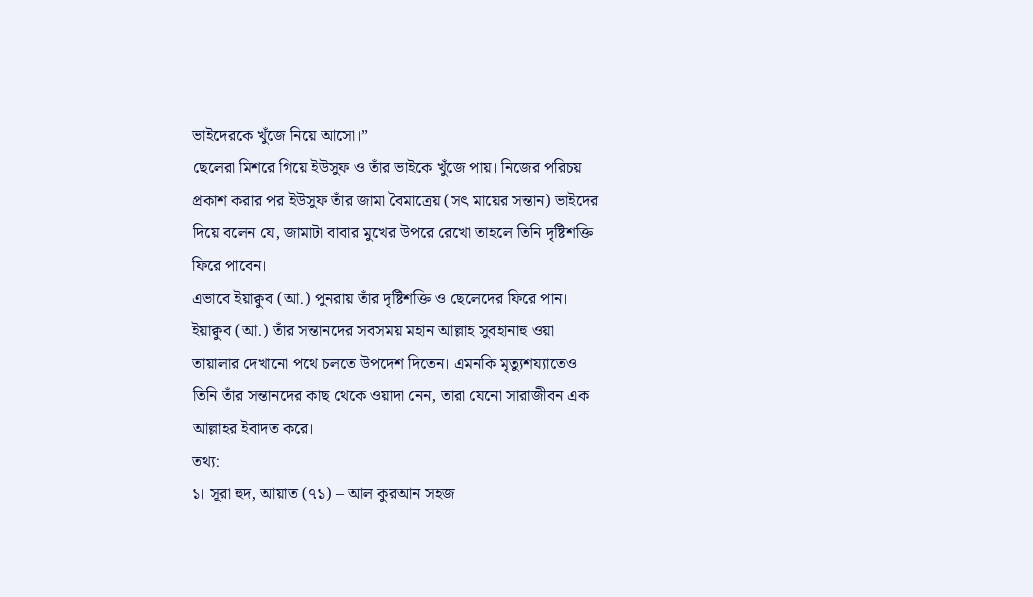ভাইদেরকে খুঁজে নিয়ে আসো।”
ছেলেরা মিশরে গিয়ে ইউসুফ ও তাঁর ভাইকে খুঁজে পায়। নিজের পরিচয় প্রকাশ করার পর ইউসুফ তাঁর জামা বৈমাত্রেয় (সৎ মায়ের সন্তান) ভাইদের দিয়ে বলেন যে, জামাটা বাবার মুখের উপরে রেখো তাহলে তিনি দৃষ্টিশক্তি ফিরে পাবেন।
এভাবে ইয়াক্বুব (আ.) পুনরায় তাঁর দৃষ্টিশক্তি ও ছেলেদের ফিরে পান।
ইয়াক্বুব (আ.) তাঁর সন্তানদের সবসময় মহান আল্লাহ সুবহানাহু ওয়া তায়ালার দেখানো পথে চলতে উপদেশ দিতেন। এমনকি মৃত্যুশয্যাতেও তিনি তাঁর সন্তানদের কাছ থেকে ওয়াদা নেন, তারা যেনো সারাজীবন এক আল্লাহর ইবাদত করে।
তথ্য:
১। সূরা হুদ, আয়াত (৭১) – আল কুরআন সহজ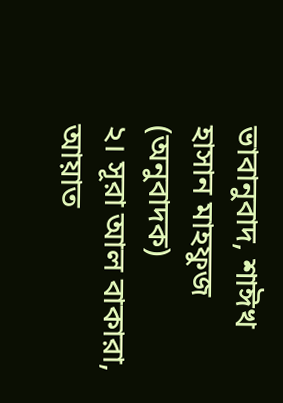ভাবানুবাদ, শাঈখ হাসান মাহফুজ (অনুবাদক)
২। সূরা আল বাকারা, আয়াত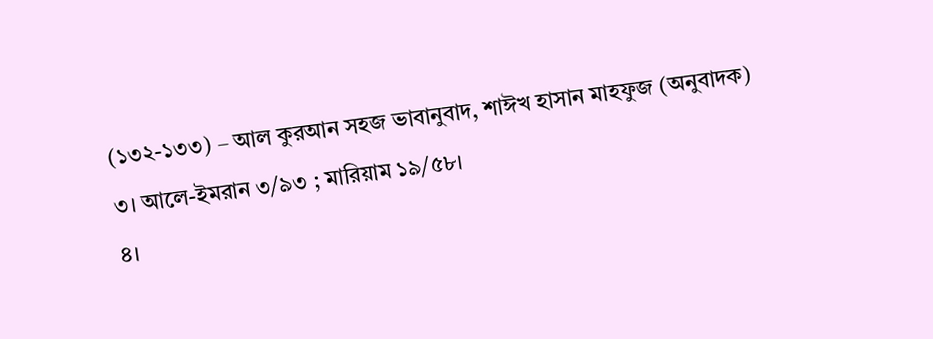(১৩২-১৩৩) – আল কুরআন সহজ ভাবানুবাদ, শাঈখ হাসান মাহফুজ (অনুবাদক)
৩। আলে-ইমরান ৩/৯৩ ; মারিয়াম ১৯/৫৮।
৪।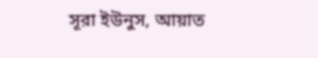সূরা ইউনুস, আয়াত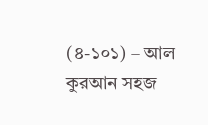(৪-১০১) – আল কুরআন সহজ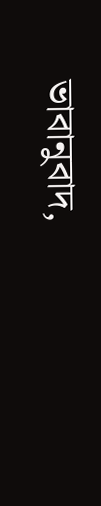ভাবানুবাদ,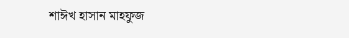শাঈখ হাসান মাহফুজ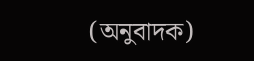(অনুবাদক)